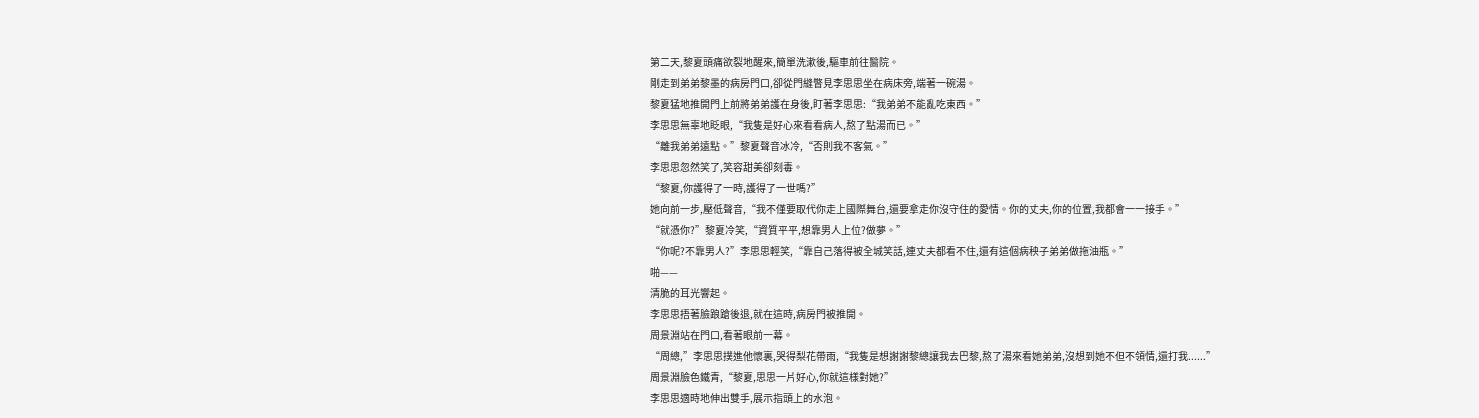第二天,黎夏頭痛欲裂地醒來,簡單洗漱後,驅車前往醫院。
剛走到弟弟黎墨的病房門口,卻從門縫瞥見李思思坐在病床旁,端著一碗湯。
黎夏猛地推開門上前將弟弟護在身後,盯著李思思:“我弟弟不能亂吃東西。”
李思思無辜地眨眼,“我隻是好心來看看病人,熬了點湯而已。”
“離我弟弟遠點。”黎夏聲音冰冷,“否則我不客氣。”
李思思忽然笑了,笑容甜美卻刻毒。
“黎夏,你護得了一時,護得了一世嗎?”
她向前一步,壓低聲音,“我不僅要取代你走上國際舞台,還要拿走你沒守住的愛情。你的丈夫,你的位置,我都會一一接手。”
“就憑你?”黎夏冷笑,“資質平平,想靠男人上位?做夢。”
“你呢?不靠男人?”李思思輕笑,“靠自己落得被全城笑話,連丈夫都看不住,還有這個病秧子弟弟做拖油瓶。”
啪——
清脆的耳光響起。
李思思捂著臉踉蹌後退,就在這時,病房門被推開。
周景淵站在門口,看著眼前一幕。
“周總,”李思思撲進他懷裏,哭得梨花帶雨,“我隻是想謝謝黎總讓我去巴黎,熬了湯來看她弟弟,沒想到她不但不領情,還打我......”
周景淵臉色鐵青,“黎夏,思思一片好心,你就這樣對她?”
李思思適時地伸出雙手,展示指頭上的水泡。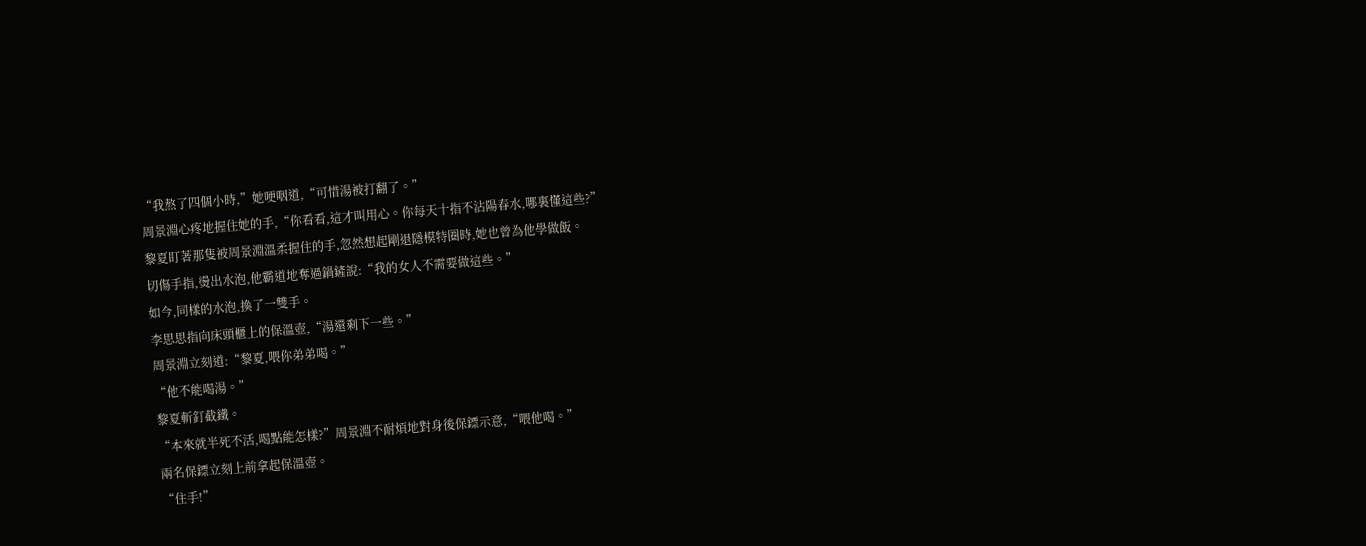“我熬了四個小時,”她哽咽道,“可惜湯被打翻了。”
周景淵心疼地握住她的手,“你看看,這才叫用心。你每天十指不沾陽春水,哪裏懂這些?”
黎夏盯著那隻被周景淵溫柔握住的手,忽然想起剛退隱模特圈時,她也曾為他學做飯。
切傷手指,燙出水泡,他霸道地奪過鍋鏟說:“我的女人不需要做這些。”
如今,同樣的水泡,換了一雙手。
李思思指向床頭櫃上的保溫壺,“湯還剩下一些。”
周景淵立刻道:“黎夏,喂你弟弟喝。”
“他不能喝湯。”
黎夏斬釘截鐵。
“本來就半死不活,喝點能怎樣?”周景淵不耐煩地對身後保鏢示意,“喂他喝。”
兩名保鏢立刻上前拿起保溫壺。
“住手!”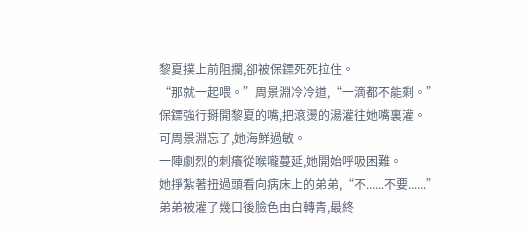黎夏撲上前阻攔,卻被保鏢死死拉住。
“那就一起喂。”周景淵冷冷道,“一滴都不能剩。”
保鏢強行掰開黎夏的嘴,把滾燙的湯灌往她嘴裏灌。
可周景淵忘了,她海鮮過敏。
一陣劇烈的刺癢從喉嚨蔓延,她開始呼吸困難。
她掙紮著扭過頭看向病床上的弟弟,“不......不要......”
弟弟被灌了幾口後臉色由白轉青,最終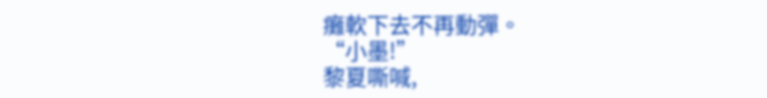癱軟下去不再動彈。
“小墨!”
黎夏嘶喊,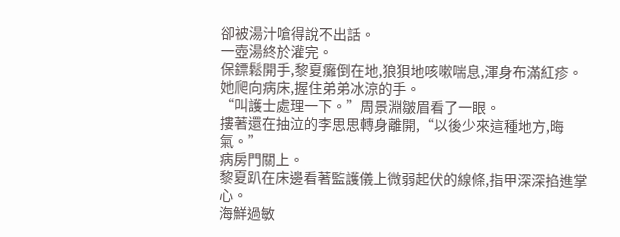卻被湯汁嗆得說不出話。
一壺湯終於灌完。
保鏢鬆開手,黎夏癱倒在地,狼狽地咳嗽喘息,渾身布滿紅疹。
她爬向病床,握住弟弟冰涼的手。
“叫護士處理一下。”周景淵皺眉看了一眼。
摟著還在抽泣的李思思轉身離開,“以後少來這種地方,晦氣。”
病房門關上。
黎夏趴在床邊看著監護儀上微弱起伏的線條,指甲深深掐進掌心。
海鮮過敏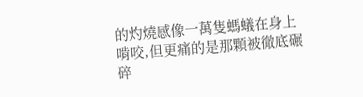的灼燒感像一萬隻螞蟻在身上啃咬,但更痛的是那顆被徹底碾碎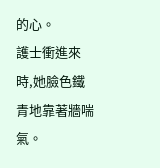的心。
護士衝進來時,她臉色鐵青地靠著牆喘氣。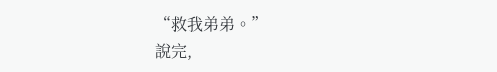“救我弟弟。”
說完,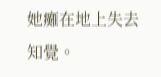她癱在地上失去知覺。